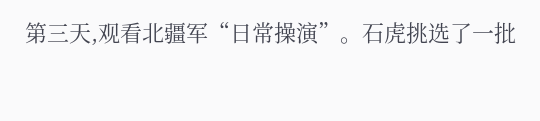第三天,观看北疆军“日常操演”。石虎挑选了一批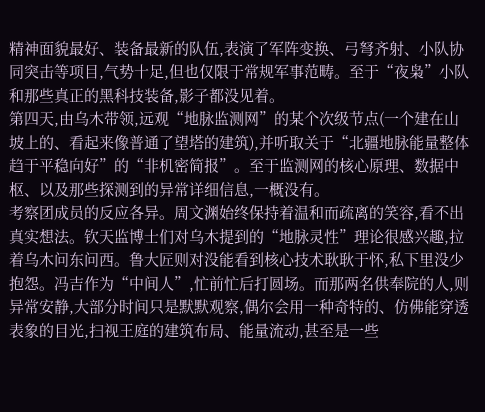精神面貌最好、装备最新的队伍,表演了军阵变换、弓弩齐射、小队协同突击等项目,气势十足,但也仅限于常规军事范畴。至于“夜枭”小队和那些真正的黑科技装备,影子都没见着。
第四天,由乌木带领,远观“地脉监测网”的某个次级节点(一个建在山坡上的、看起来像普通了望塔的建筑),并听取关于“北疆地脉能量整体趋于平稳向好”的“非机密简报”。至于监测网的核心原理、数据中枢、以及那些探测到的异常详细信息,一概没有。
考察团成员的反应各异。周文渊始终保持着温和而疏离的笑容,看不出真实想法。钦天监博士们对乌木提到的“地脉灵性”理论很感兴趣,拉着乌木问东问西。鲁大匠则对没能看到核心技术耿耿于怀,私下里没少抱怨。冯吉作为“中间人”,忙前忙后打圆场。而那两名供奉院的人,则异常安静,大部分时间只是默默观察,偶尔会用一种奇特的、仿佛能穿透表象的目光,扫视王庭的建筑布局、能量流动,甚至是一些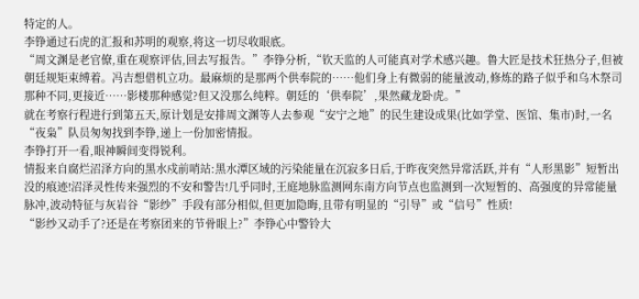特定的人。
李铮通过石虎的汇报和苏明的观察,将这一切尽收眼底。
“周文渊是老官僚,重在观察评估,回去写报告。”李铮分析,“钦天监的人可能真对学术感兴趣。鲁大匠是技术狂热分子,但被朝廷规矩束缚着。冯吉想借机立功。最麻烦的是那两个供奉院的……他们身上有微弱的能量波动,修炼的路子似乎和乌木祭司那种不同,更接近……影楼那种感觉?但又没那么纯粹。朝廷的‘供奉院’,果然藏龙卧虎。”
就在考察行程进行到第五天,原计划是安排周文渊等人去参观“安宁之地”的民生建设成果(比如学堂、医馆、集市)时,一名“夜枭”队员匆匆找到李铮,递上一份加密情报。
李铮打开一看,眼神瞬间变得锐利。
情报来自腐烂沼泽方向的黑水戍前哨站:黑水潭区域的污染能量在沉寂多日后,于昨夜突然异常活跃,并有“人形黑影”短暂出没的痕迹!沼泽灵性传来强烈的不安和警告!几乎同时,王庭地脉监测网东南方向节点也监测到一次短暂的、高强度的异常能量脉冲,波动特征与灰岩谷“影纱”手段有部分相似,但更加隐晦,且带有明显的“引导”或“信号”性质!
“影纱又动手了?还是在考察团来的节骨眼上?”李铮心中警铃大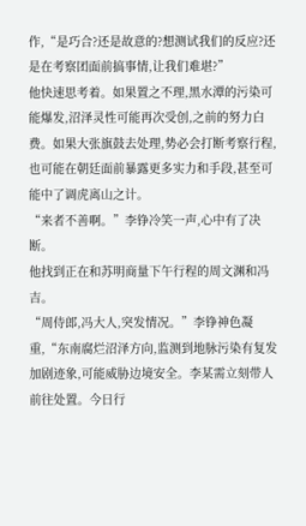作,“是巧合?还是故意的?想测试我们的反应?还是在考察团面前搞事情,让我们难堪?”
他快速思考着。如果置之不理,黑水潭的污染可能爆发,沼泽灵性可能再次受创,之前的努力白费。如果大张旗鼓去处理,势必会打断考察行程,也可能在朝廷面前暴露更多实力和手段,甚至可能中了调虎离山之计。
“来者不善啊。”李铮冷笑一声,心中有了决断。
他找到正在和苏明商量下午行程的周文渊和冯吉。
“周侍郎,冯大人,突发情况。”李铮神色凝重,“东南腐烂沼泽方向,监测到地脉污染有复发加剧迹象,可能威胁边境安全。李某需立刻带人前往处置。今日行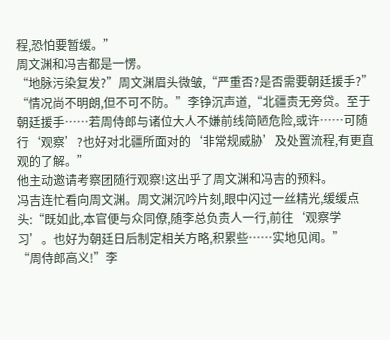程,恐怕要暂缓。”
周文渊和冯吉都是一愣。
“地脉污染复发?”周文渊眉头微皱,“严重否?是否需要朝廷援手?”
“情况尚不明朗,但不可不防。”李铮沉声道,“北疆责无旁贷。至于朝廷援手……若周侍郎与诸位大人不嫌前线简陋危险,或许……可随行‘观察’?也好对北疆所面对的‘非常规威胁’及处置流程,有更直观的了解。”
他主动邀请考察团随行观察!这出乎了周文渊和冯吉的预料。
冯吉连忙看向周文渊。周文渊沉吟片刻,眼中闪过一丝精光,缓缓点头:“既如此,本官便与众同僚,随李总负责人一行,前往‘观察学习’。也好为朝廷日后制定相关方略,积累些……实地见闻。”
“周侍郎高义!”李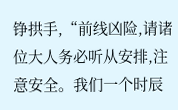铮拱手,“前线凶险,请诸位大人务必听从安排,注意安全。我们一个时辰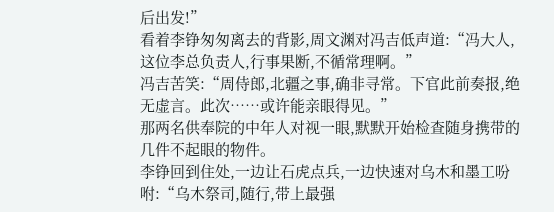后出发!”
看着李铮匆匆离去的背影,周文渊对冯吉低声道:“冯大人,这位李总负责人,行事果断,不循常理啊。”
冯吉苦笑:“周侍郎,北疆之事,确非寻常。下官此前奏报,绝无虚言。此次……或许能亲眼得见。”
那两名供奉院的中年人对视一眼,默默开始检查随身携带的几件不起眼的物件。
李铮回到住处,一边让石虎点兵,一边快速对乌木和墨工吩咐:“乌木祭司,随行,带上最强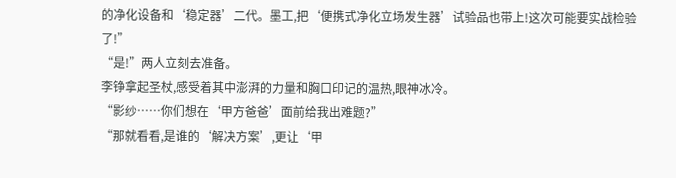的净化设备和‘稳定器’二代。墨工,把‘便携式净化立场发生器’试验品也带上!这次可能要实战检验了!”
“是!”两人立刻去准备。
李铮拿起圣杖,感受着其中澎湃的力量和胸口印记的温热,眼神冰冷。
“影纱……你们想在‘甲方爸爸’面前给我出难题?”
“那就看看,是谁的‘解决方案’,更让‘甲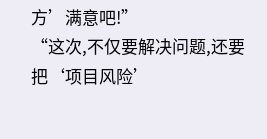方’满意吧!”
“这次,不仅要解决问题,还要把‘项目风险’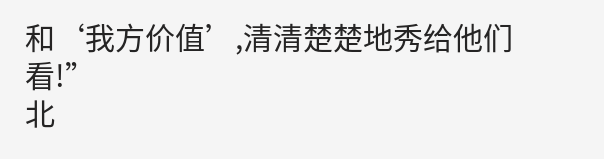和‘我方价值’,清清楚楚地秀给他们看!”
北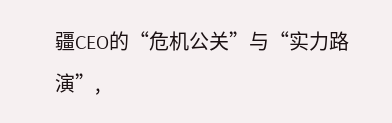疆CEO的“危机公关”与“实力路演”,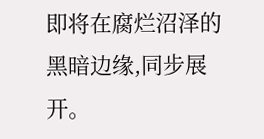即将在腐烂沼泽的黑暗边缘,同步展开。